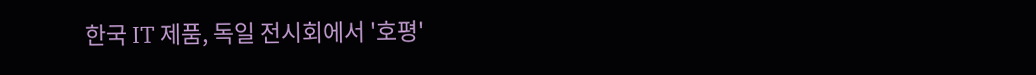한국 IT 제품, 독일 전시회에서 '호평'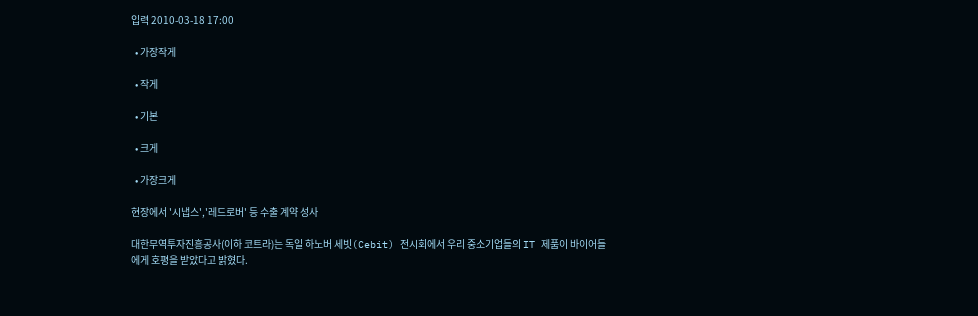입력 2010-03-18 17:00

  • 가장작게

  • 작게

  • 기본

  • 크게

  • 가장크게

현장에서 '시냅스','레드로버' 등 수출 계약 성사

대한무역투자진흥공사(이하 코트라)는 독일 하노버 세빗(Cebit) 전시회에서 우리 중소기업들의 IT 제품이 바이어들에게 호평을 받았다고 밝혔다.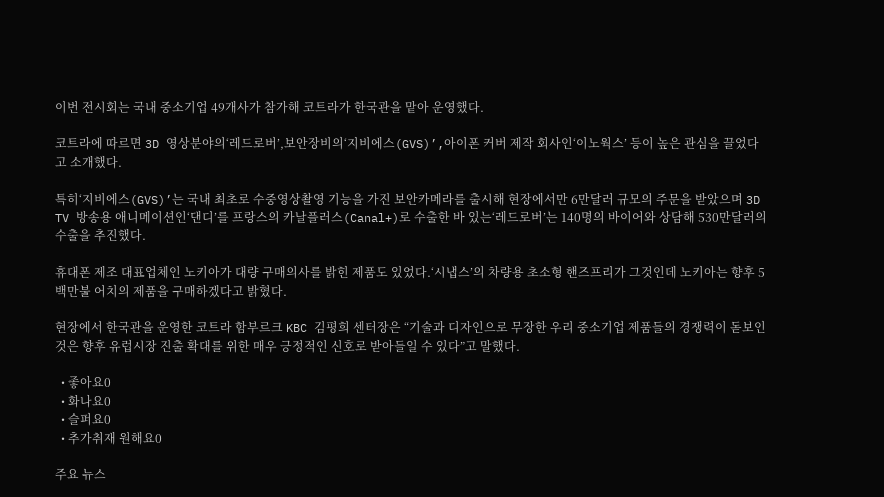이번 전시회는 국내 중소기업 49개사가 참가해 코트라가 한국관을 맡아 운영했다.

코트라에 따르면 3D 영상분야의‘레드로버’,보안장비의‘지비에스(GVS)’,아이폰 커버 제작 회사인‘이노웍스’ 등이 높은 관심을 끌었다고 소개했다.

특히‘지비에스(GVS)’는 국내 최초로 수중영상촬영 기능을 가진 보안카메라를 출시해 현장에서만 6만달러 규모의 주문을 받았으며 3D TV 방송용 애니메이션인‘댄디’를 프랑스의 카날플러스(Canal+)로 수출한 바 있는‘레드로버’는 140명의 바이어와 상담해 530만달러의 수출을 추진했다.

휴대폰 제조 대표업체인 노키아가 대량 구매의사를 밝힌 제품도 있었다.‘시냅스’의 차량용 초소형 핸즈프리가 그것인데 노키아는 향후 5백만불 어치의 제품을 구매하겠다고 밝혔다.

현장에서 한국관을 운영한 코트라 함부르크 KBC 김평희 센터장은 “기술과 디자인으로 무장한 우리 중소기업 제품들의 경쟁력이 돋보인 것은 향후 유럽시장 진출 확대를 위한 매우 긍정적인 신호로 받아들일 수 있다”고 말했다.

  • 좋아요0
  • 화나요0
  • 슬퍼요0
  • 추가취재 원해요0

주요 뉴스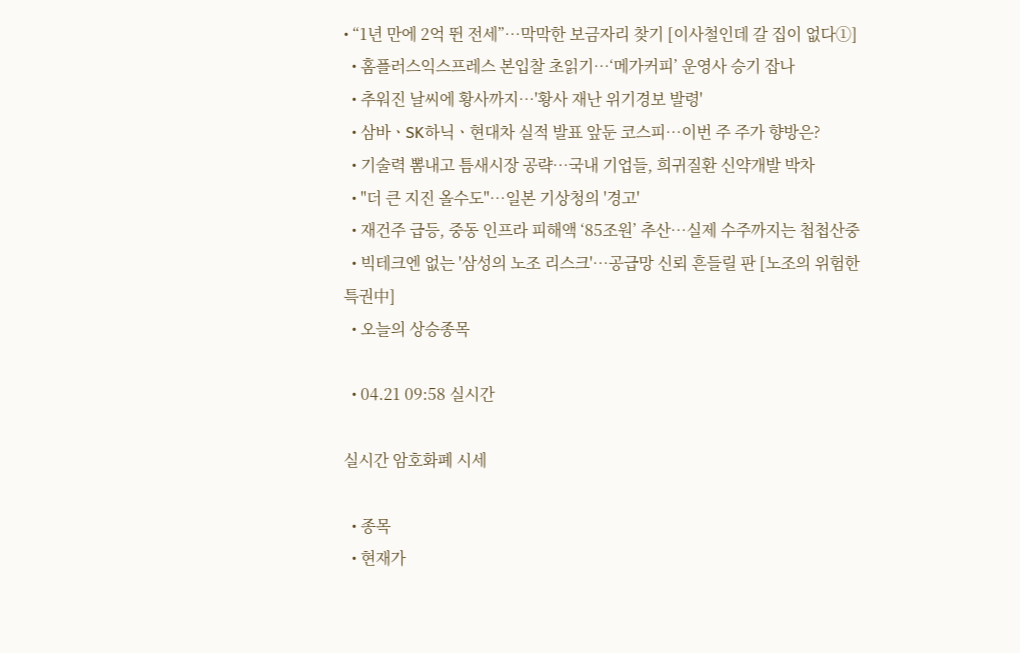• “1년 만에 2억 뛴 전세”⋯막막한 보금자리 찾기 [이사철인데 갈 집이 없다①]
  • 홈플러스익스프레스 본입찰 초읽기…‘메가커피’ 운영사 승기 잡나
  • 추워진 날씨에 황사까지…'황사 재난 위기경보 발령'
  • 삼바ㆍSK하닉ㆍ현대차 실적 발표 앞둔 코스피…이번 주 주가 향방은?
  • 기술력 뽐내고 틈새시장 공략…국내 기업들, 희귀질환 신약개발 박차
  • "더 큰 지진 올수도"…일본 기상청의 '경고'
  • 재건주 급등, 중동 인프라 피해액 ‘85조원’ 추산⋯실제 수주까지는 첩첩산중
  • 빅테크엔 없는 '삼성의 노조 리스크'…공급망 신뢰 흔들릴 판 [노조의 위험한 특권中]
  • 오늘의 상승종목

  • 04.21 09:58 실시간

실시간 암호화폐 시세

  • 종목
  • 현재가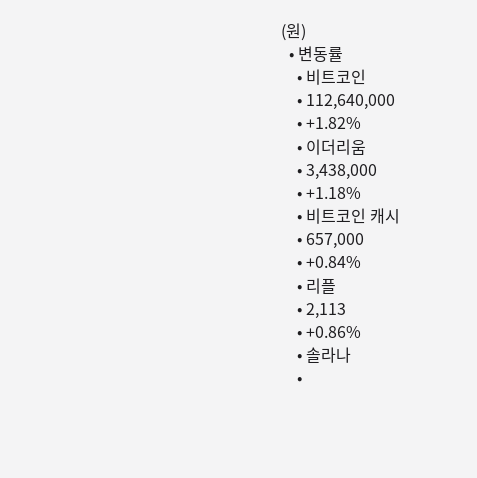(원)
  • 변동률
    • 비트코인
    • 112,640,000
    • +1.82%
    • 이더리움
    • 3,438,000
    • +1.18%
    • 비트코인 캐시
    • 657,000
    • +0.84%
    • 리플
    • 2,113
    • +0.86%
    • 솔라나
    •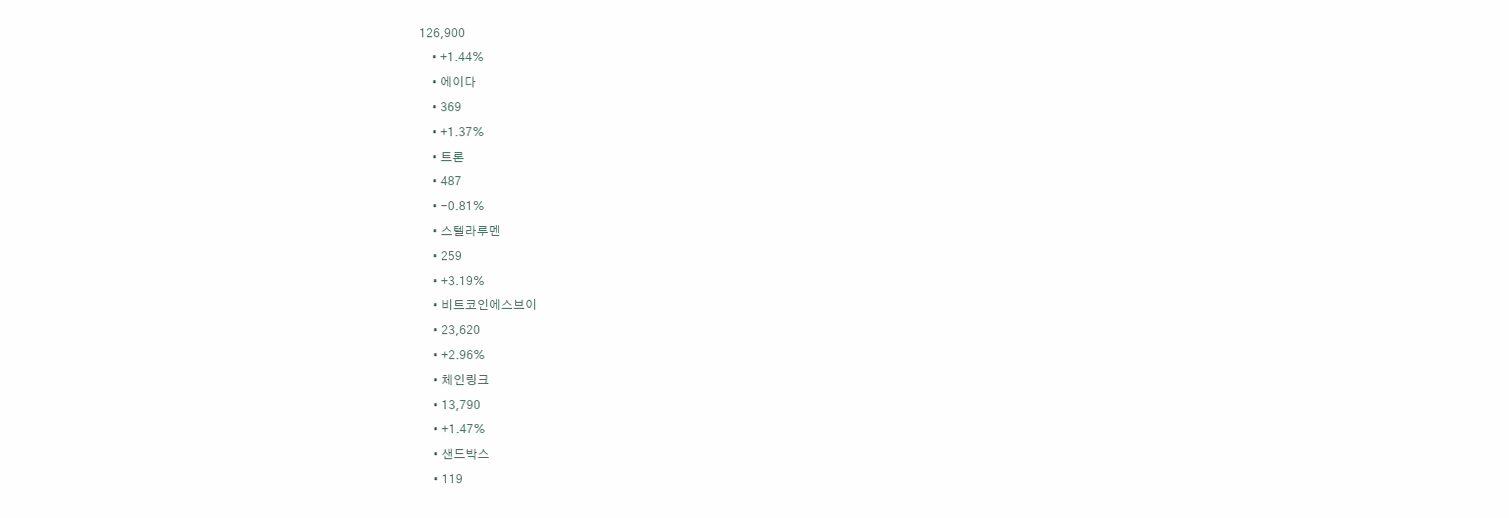126,900
    • +1.44%
    • 에이다
    • 369
    • +1.37%
    • 트론
    • 487
    • -0.81%
    • 스텔라루멘
    • 259
    • +3.19%
    • 비트코인에스브이
    • 23,620
    • +2.96%
    • 체인링크
    • 13,790
    • +1.47%
    • 샌드박스
    • 119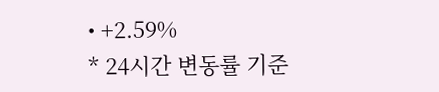• +2.59%
* 24시간 변동률 기준